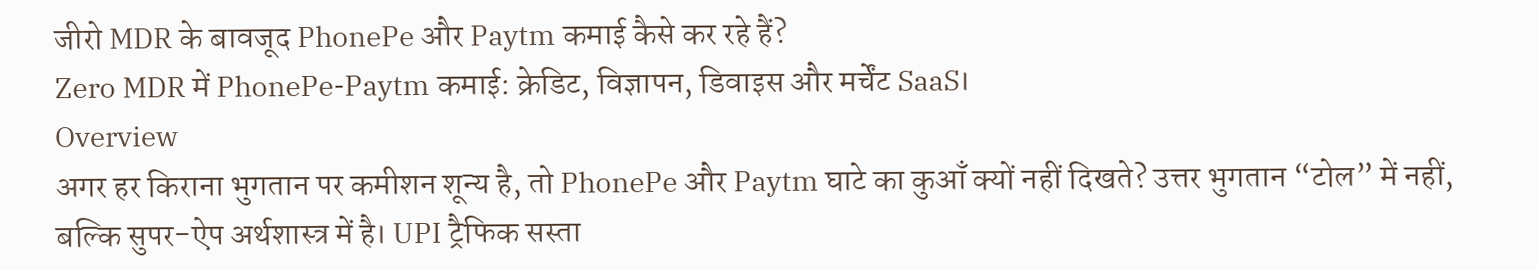जीरो MDR के बावजूद PhonePe और Paytm कमाई कैसे कर रहे हैं?
Zero MDR में PhonePe-Paytm कमाई: क्रेडिट, विज्ञापन, डिवाइस और मर्चेंट SaaS।
Overview
अगर हर किराना भुगतान पर कमीशन शून्य है, तो PhonePe और Paytm घाटे का कुआँ क्यों नहीं दिखते? उत्तर भुगतान “टोल” में नहीं, बल्कि सुपर-ऐप अर्थशास्त्र में है। UPI ट्रैफिक सस्ता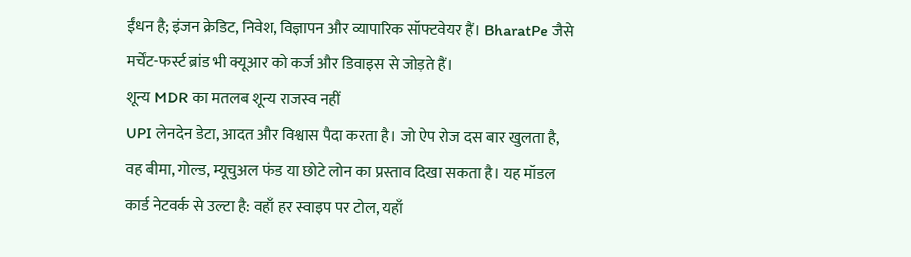ईंधन है; इंजन क्रेडिट, निवेश, विज्ञापन और व्यापारिक सॉफ्टवेयर हैं। BharatPe जैसे मर्चेंट-फर्स्ट ब्रांड भी क्यूआर को कर्ज और डिवाइस से जोड़ते हैं।
शून्य MDR का मतलब शून्य राजस्व नहीं
UPI लेनदेन डेटा, आदत और विश्वास पैदा करता है। जो ऐप रोज दस बार खुलता है, वह बीमा, गोल्ड, म्यूचुअल फंड या छोटे लोन का प्रस्ताव दिखा सकता है। यह मॉडल कार्ड नेटवर्क से उल्टा है: वहाँ हर स्वाइप पर टोल, यहाँ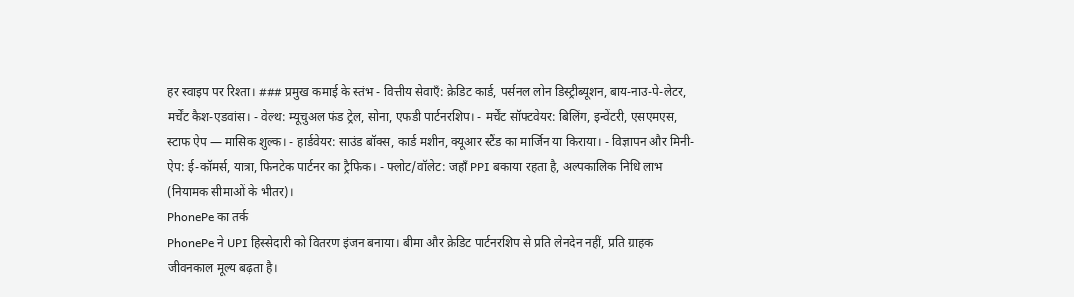हर स्वाइप पर रिश्ता। ### प्रमुख कमाई के स्तंभ - वित्तीय सेवाएँ: क्रेडिट कार्ड, पर्सनल लोन डिस्ट्रीब्यूशन, बाय-नाउ-पे-लेटर, मर्चेंट कैश-एडवांस। - वेल्थ: म्यूचुअल फंड ट्रेल, सोना, एफडी पार्टनरशिप। - मर्चेंट सॉफ्टवेयर: बिलिंग, इन्वेंटरी, एसएमएस, स्टाफ ऐप — मासिक शुल्क। - हार्डवेयर: साउंड बॉक्स, कार्ड मशीन, क्यूआर स्टैंड का मार्जिन या किराया। - विज्ञापन और मिनी-ऐप: ई-कॉमर्स, यात्रा, फिनटेक पार्टनर का ट्रैफिक। - फ्लोट/वॉलेट: जहाँ PPI बकाया रहता है, अल्पकालिक निधि लाभ (नियामक सीमाओं के भीतर)।
PhonePe का तर्क
PhonePe ने UPI हिस्सेदारी को वितरण इंजन बनाया। बीमा और क्रेडिट पार्टनरशिप से प्रति लेनदेन नहीं, प्रति ग्राहक जीवनकाल मूल्य बढ़ता है।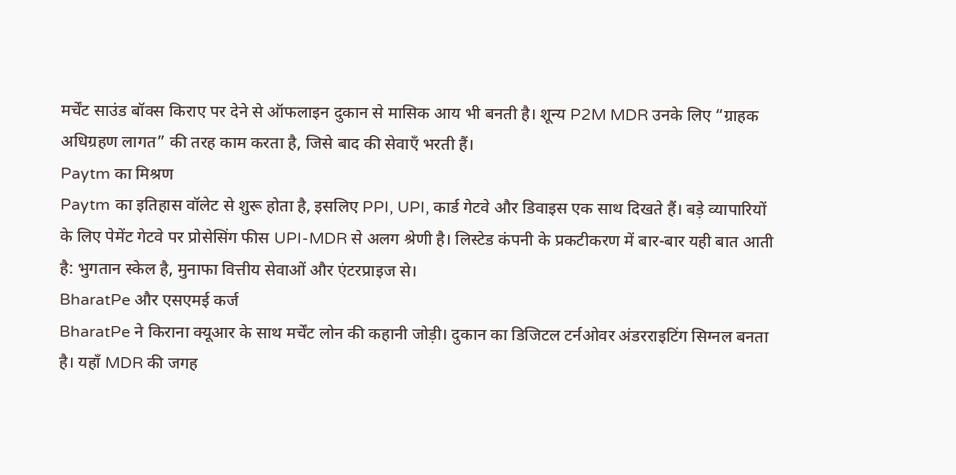मर्चेंट साउंड बॉक्स किराए पर देने से ऑफलाइन दुकान से मासिक आय भी बनती है। शून्य P2M MDR उनके लिए “ग्राहक अधिग्रहण लागत” की तरह काम करता है, जिसे बाद की सेवाएँ भरती हैं।
Paytm का मिश्रण
Paytm का इतिहास वॉलेट से शुरू होता है, इसलिए PPI, UPI, कार्ड गेटवे और डिवाइस एक साथ दिखते हैं। बड़े व्यापारियों के लिए पेमेंट गेटवे पर प्रोसेसिंग फीस UPI-MDR से अलग श्रेणी है। लिस्टेड कंपनी के प्रकटीकरण में बार-बार यही बात आती है: भुगतान स्केल है, मुनाफा वित्तीय सेवाओं और एंटरप्राइज से।
BharatPe और एसएमई कर्ज
BharatPe ने किराना क्यूआर के साथ मर्चेंट लोन की कहानी जोड़ी। दुकान का डिजिटल टर्नओवर अंडरराइटिंग सिग्नल बनता है। यहाँ MDR की जगह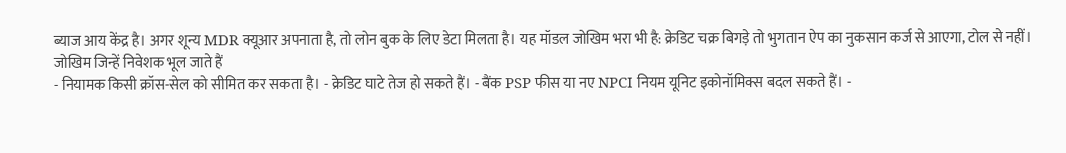ब्याज आय केंद्र है। अगर शून्य MDR क्यूआर अपनाता है, तो लोन बुक के लिए डेटा मिलता है। यह मॉडल जोखिम भरा भी है: क्रेडिट चक्र बिगड़े तो भुगतान ऐप का नुकसान कर्ज से आएगा, टोल से नहीं।
जोखिम जिन्हें निवेशक भूल जाते हैं
- नियामक किसी क्रॉस-सेल को सीमित कर सकता है। - क्रेडिट घाटे तेज हो सकते हैं। - बैंक PSP फीस या नए NPCI नियम यूनिट इकोनॉमिक्स बदल सकते हैं। -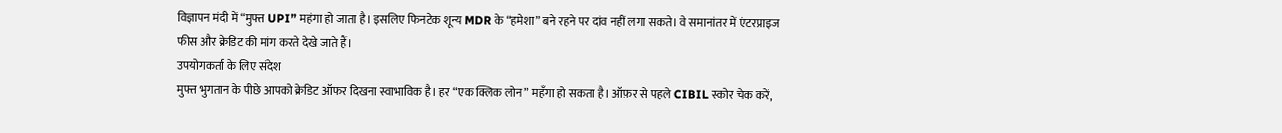विज्ञापन मंदी में “मुफ्त UPI” महंगा हो जाता है। इसलिए फिनटेक शून्य MDR के “हमेशा” बने रहने पर दांव नहीं लगा सकते। वे समानांतर में एंटरप्राइज फीस और क्रेडिट की मांग करते देखे जाते हैं।
उपयोगकर्ता के लिए संदेश
मुफ्त भुगतान के पीछे आपको क्रेडिट ऑफर दिखना स्वाभाविक है। हर “एक क्लिक लोन” महँगा हो सकता है। ऑफ़र से पहले CIBIL स्कोर चेक करें,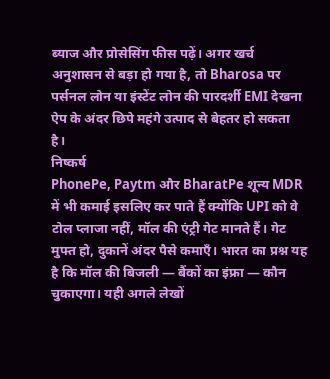ब्याज और प्रोसेसिंग फीस पढ़ें। अगर खर्च अनुशासन से बड़ा हो गया है, तो Bharosa पर पर्सनल लोन या इंस्टेंट लोन की पारदर्शी EMI देखना ऐप के अंदर छिपे महंगे उत्पाद से बेहतर हो सकता है।
निष्कर्ष
PhonePe, Paytm और BharatPe शून्य MDR में भी कमाई इसलिए कर पाते हैं क्योंकि UPI को वे टोल प्लाजा नहीं, मॉल की एंट्री गेट मानते हैं। गेट मुफ्त हो, दुकानें अंदर पैसे कमाएँ। भारत का प्रश्न यह है कि मॉल की बिजली — बैंकों का इंफ्रा — कौन चुकाएगा। यही अगले लेखों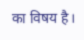का विषय है।